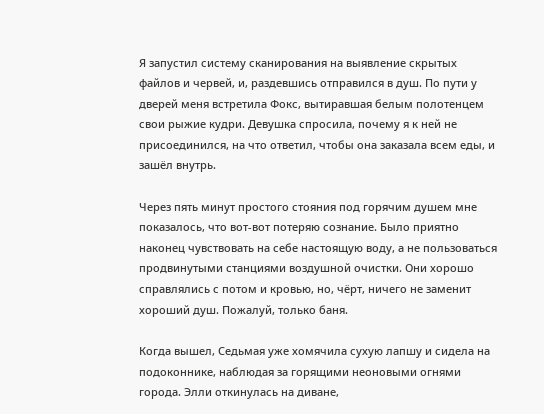Я запустил систему сканирования на выявление скрытых файлов и червей, и, раздевшись отправился в душ. По пути у дверей меня встретила Фокс, вытиравшая белым полотенцем свои рыжие кудри. Девушка спросила, почему я к ней не присоединился, на что ответил, чтобы она заказала всем еды, и зашёл внутрь.

Через пять минут простого стояния под горячим душем мне показалось, что вот-вот потеряю сознание. Было приятно наконец чувствовать на себе настоящую воду, а не пользоваться продвинутыми станциями воздушной очистки. Они хорошо справлялись с потом и кровью, но, чёрт, ничего не заменит хороший душ. Пожалуй, только баня.

Когда вышел, Седьмая уже хомячила сухую лапшу и сидела на подоконнике, наблюдая за горящими неоновыми огнями города. Элли откинулась на диване,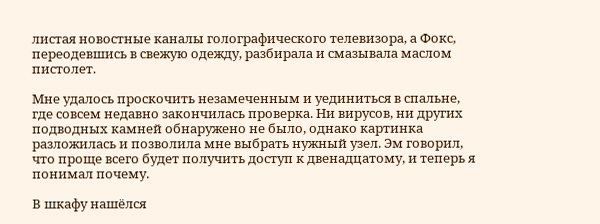листая новостные каналы голографического телевизора, а Фокс, переодевшись в свежую одежду, разбирала и смазывала маслом пистолет.

Мне удалось проскочить незамеченным и уединиться в спальне, где совсем недавно закончилась проверка. Ни вирусов, ни других подводных камней обнаружено не было, однако картинка разложилась и позволила мне выбрать нужный узел. Эм говорил, что проще всего будет получить доступ к двенадцатому, и теперь я понимал почему.

В шкафу нашёлся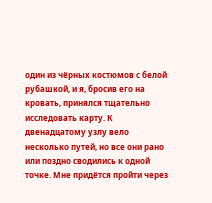один из чёрных костюмов с белой рубашкой, и я, бросив его на кровать, принялся тщательно исследовать карту. К двенадцатому узлу вело несколько путей, но все они рано или поздно сводились к одной точке. Мне придётся пройти через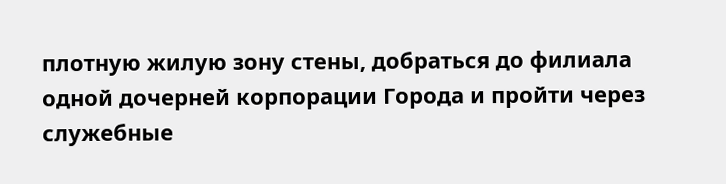плотную жилую зону стены, добраться до филиала одной дочерней корпорации Города и пройти через служебные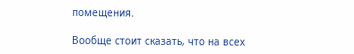помещения.

Вообще стоит сказать, что на всех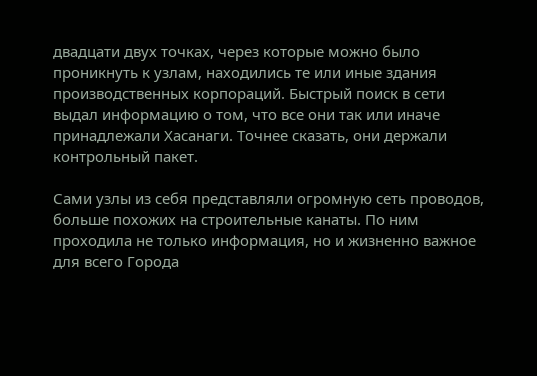двадцати двух точках, через которые можно было проникнуть к узлам, находились те или иные здания производственных корпораций. Быстрый поиск в сети выдал информацию о том, что все они так или иначе принадлежали Хасанаги. Точнее сказать, они держали контрольный пакет.

Сами узлы из себя представляли огромную сеть проводов, больше похожих на строительные канаты. По ним проходила не только информация, но и жизненно важное для всего Города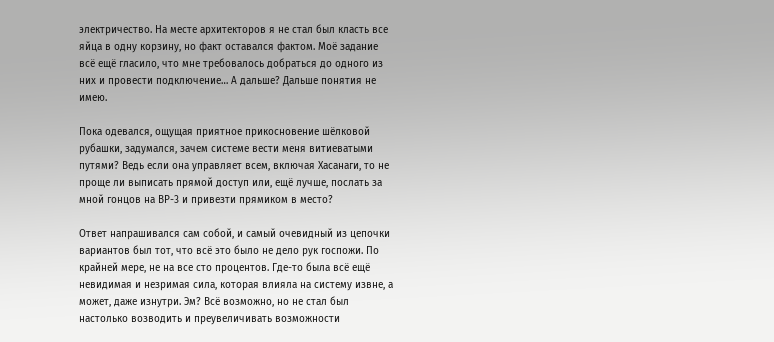электричество. На месте архитекторов я не стал был класть все яйца в одну корзину, но факт оставался фактом. Моё задание всё ещё гласило, что мне требовалось добраться до одного из них и провести подключение… А дальше? Дальше понятия не имею.

Пока одевался, ощущая приятное прикосновение шёлковой рубашки, задумался, зачем системе вести меня витиеватыми путями? Ведь если она управляет всем, включая Хасанаги, то не проще ли выписать прямой доступ или, ещё лучше, послать за мной гонцов на ВР-3 и привезти прямиком в место?

Ответ напрашивался сам собой, и самый очевидный из цепочки вариантов был тот, что всё это было не дело рук госпожи. По крайней мере, не на все сто процентов. Где-то была всё ещё невидимая и незримая сила, которая влияла на систему извне, а может, даже изнутри. Эм? Всё возможно, но не стал был настолько возводить и преувеличивать возможности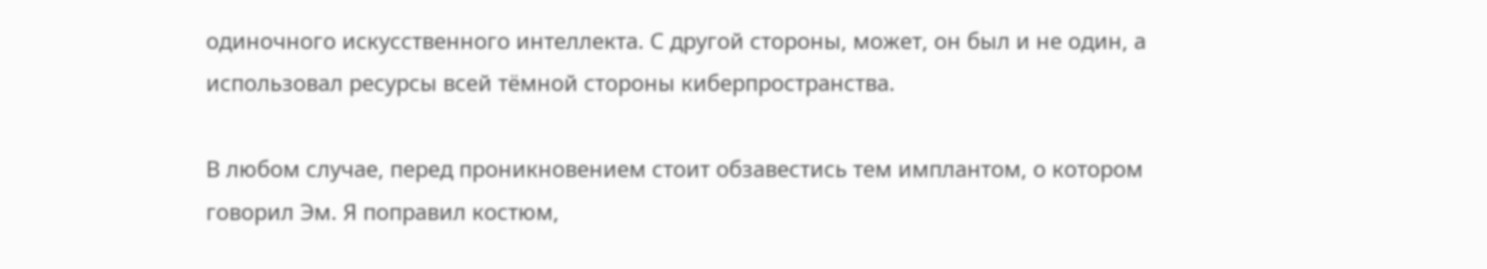одиночного искусственного интеллекта. С другой стороны, может, он был и не один, а использовал ресурсы всей тёмной стороны киберпространства.

В любом случае, перед проникновением стоит обзавестись тем имплантом, о котором говорил Эм. Я поправил костюм,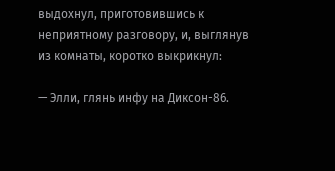выдохнул, приготовившись к неприятному разговору, и, выглянув из комнаты, коротко выкрикнул:

— Элли, глянь инфу на Диксон-86.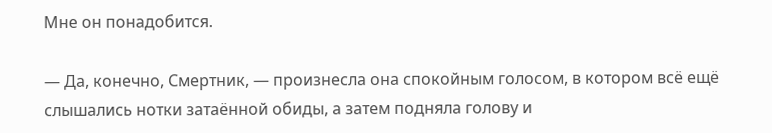Мне он понадобится.

— Да, конечно, Смертник, — произнесла она спокойным голосом, в котором всё ещё слышались нотки затаённой обиды, а затем подняла голову и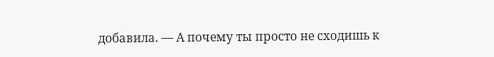добавила. — А почему ты просто не сходишь к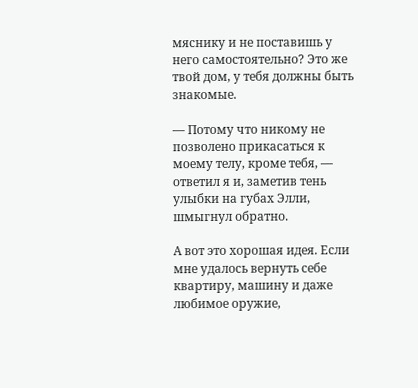мяснику и не поставишь у него самостоятельно? Это же твой дом, у тебя должны быть знакомые.

— Потому что никому не позволено прикасаться к моему телу, кроме тебя, — ответил я и, заметив тень улыбки на губах Элли, шмыгнул обратно.

А вот это хорошая идея. Если мне удалось вернуть себе квартиру, машину и даже любимое оружие,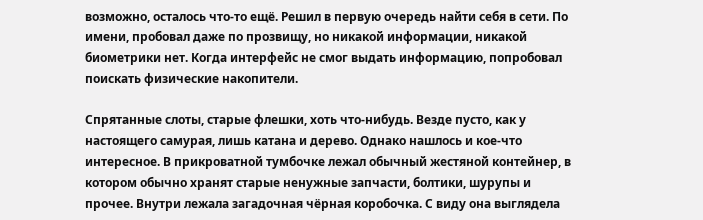возможно, осталось что-то ещё. Решил в первую очередь найти себя в сети. По имени, пробовал даже по прозвищу, но никакой информации, никакой биометрики нет. Когда интерфейс не смог выдать информацию, попробовал поискать физические накопители.

Спрятанные слоты, старые флешки, хоть что-нибудь. Везде пусто, как у настоящего самурая, лишь катана и дерево. Однако нашлось и кое-что интересное. В прикроватной тумбочке лежал обычный жестяной контейнер, в котором обычно хранят старые ненужные запчасти, болтики, шурупы и прочее. Внутри лежала загадочная чёрная коробочка. С виду она выглядела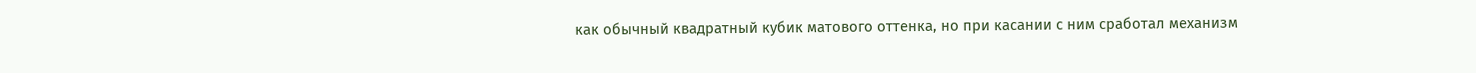как обычный квадратный кубик матового оттенка, но при касании с ним сработал механизм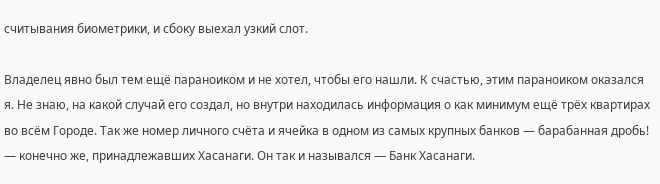считывания биометрики, и сбоку выехал узкий слот.

Владелец явно был тем ещё параноиком и не хотел, чтобы его нашли. К счастью, этим параноиком оказался я. Не знаю, на какой случай его создал, но внутри находилась информация о как минимум ещё трёх квартирах во всём Городе. Так же номер личного счёта и ячейка в одном из самых крупных банков — барабанная дробь! — конечно же, принадлежавших Хасанаги. Он так и назывался — Банк Хасанаги.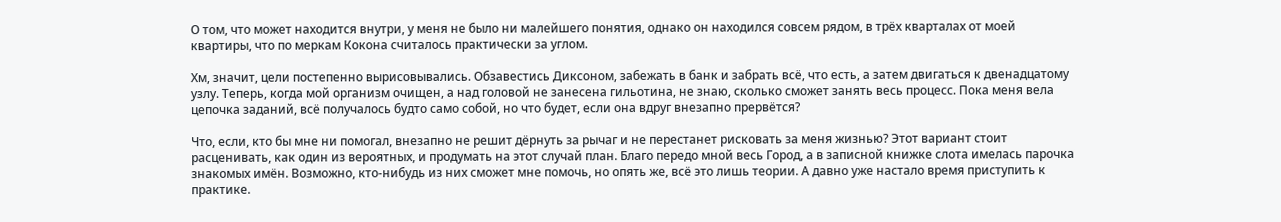О том, что может находится внутри, у меня не было ни малейшего понятия, однако он находился совсем рядом, в трёх кварталах от моей квартиры, что по меркам Кокона считалось практически за углом.

Хм, значит, цели постепенно вырисовывались. Обзавестись Диксоном, забежать в банк и забрать всё, что есть, а затем двигаться к двенадцатому узлу. Теперь, когда мой организм очищен, а над головой не занесена гильотина, не знаю, сколько сможет занять весь процесс. Пока меня вела цепочка заданий, всё получалось будто само собой, но что будет, если она вдруг внезапно прервётся?

Что, если, кто бы мне ни помогал, внезапно не решит дёрнуть за рычаг и не перестанет рисковать за меня жизнью? Этот вариант стоит расценивать, как один из вероятных, и продумать на этот случай план. Благо передо мной весь Город, а в записной книжке слота имелась парочка знакомых имён. Возможно, кто-нибудь из них сможет мне помочь, но опять же, всё это лишь теории. А давно уже настало время приступить к практике.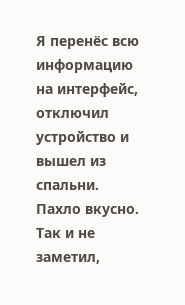Я перенёс всю информацию на интерфейс, отключил устройство и вышел из спальни. Пахло вкусно. Так и не заметил,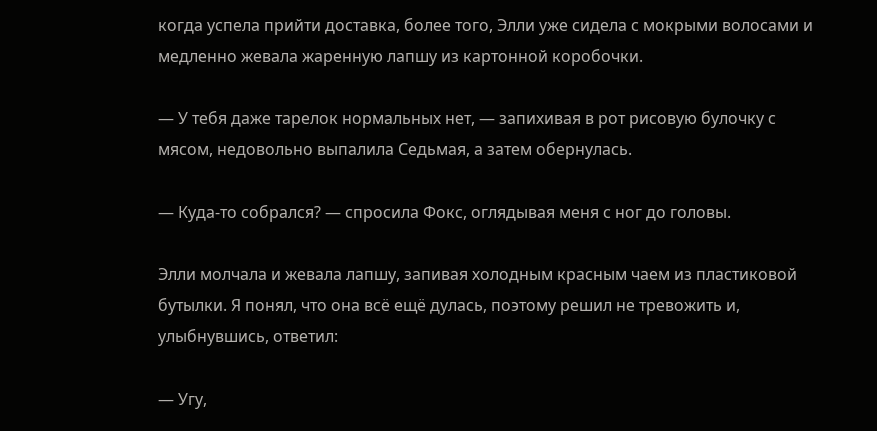когда успела прийти доставка, более того, Элли уже сидела с мокрыми волосами и медленно жевала жаренную лапшу из картонной коробочки.

— У тебя даже тарелок нормальных нет, — запихивая в рот рисовую булочку с мясом, недовольно выпалила Седьмая, а затем обернулась.

— Куда-то собрался? — спросила Фокс, оглядывая меня с ног до головы.

Элли молчала и жевала лапшу, запивая холодным красным чаем из пластиковой бутылки. Я понял, что она всё ещё дулась, поэтому решил не тревожить и, улыбнувшись, ответил:

— Угу,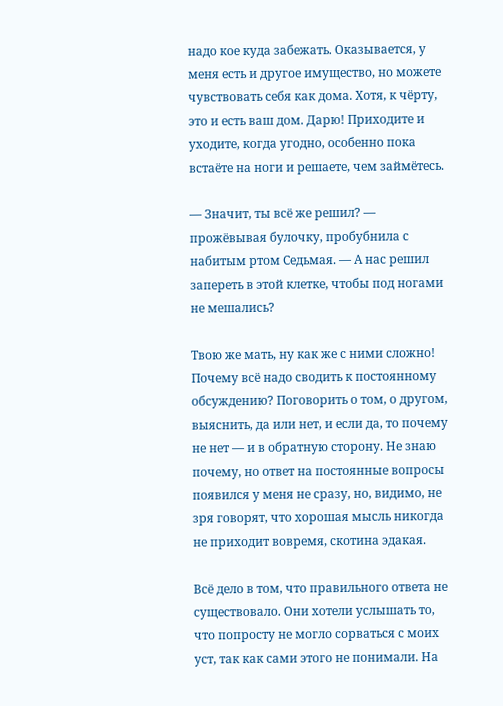надо кое куда забежать. Оказывается, у меня есть и другое имущество, но можете чувствовать себя как дома. Хотя, к чёрту, это и есть ваш дом. Дарю! Приходите и уходите, когда угодно, особенно пока встаёте на ноги и решаете, чем займётесь.

— Значит, ты всё же решил? — прожёвывая булочку, пробубнила с набитым ртом Седьмая. — А нас решил запереть в этой клетке, чтобы под ногами не мешались?

Твою же мать, ну как же с ними сложно! Почему всё надо сводить к постоянному обсуждению? Поговорить о том, о другом, выяснить, да или нет, и если да, то почему не нет — и в обратную сторону. Не знаю почему, но ответ на постоянные вопросы появился у меня не сразу, но, видимо, не зря говорят, что хорошая мысль никогда не приходит вовремя, скотина эдакая.

Всё дело в том, что правильного ответа не существовало. Они хотели услышать то, что попросту не могло сорваться с моих уст, так как сами этого не понимали. На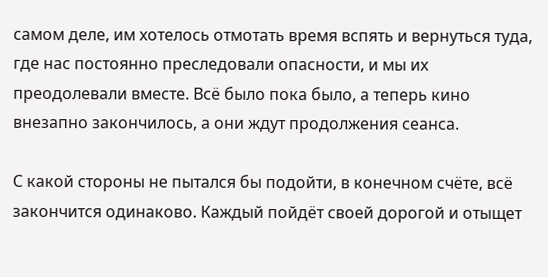самом деле, им хотелось отмотать время вспять и вернуться туда, где нас постоянно преследовали опасности, и мы их преодолевали вместе. Всё было пока было, а теперь кино внезапно закончилось, а они ждут продолжения сеанса.

С какой стороны не пытался бы подойти, в конечном счёте, всё закончится одинаково. Каждый пойдёт своей дорогой и отыщет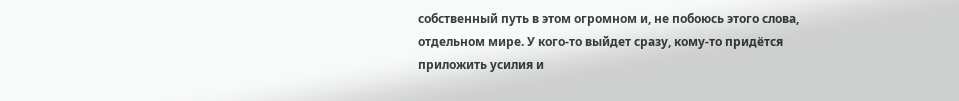собственный путь в этом огромном и, не побоюсь этого слова, отдельном мире. У кого-то выйдет сразу, кому-то придётся приложить усилия и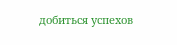добиться успехов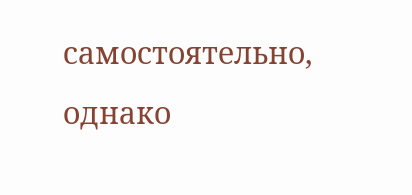самостоятельно, однако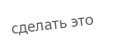сделать это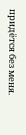придётся без меня.